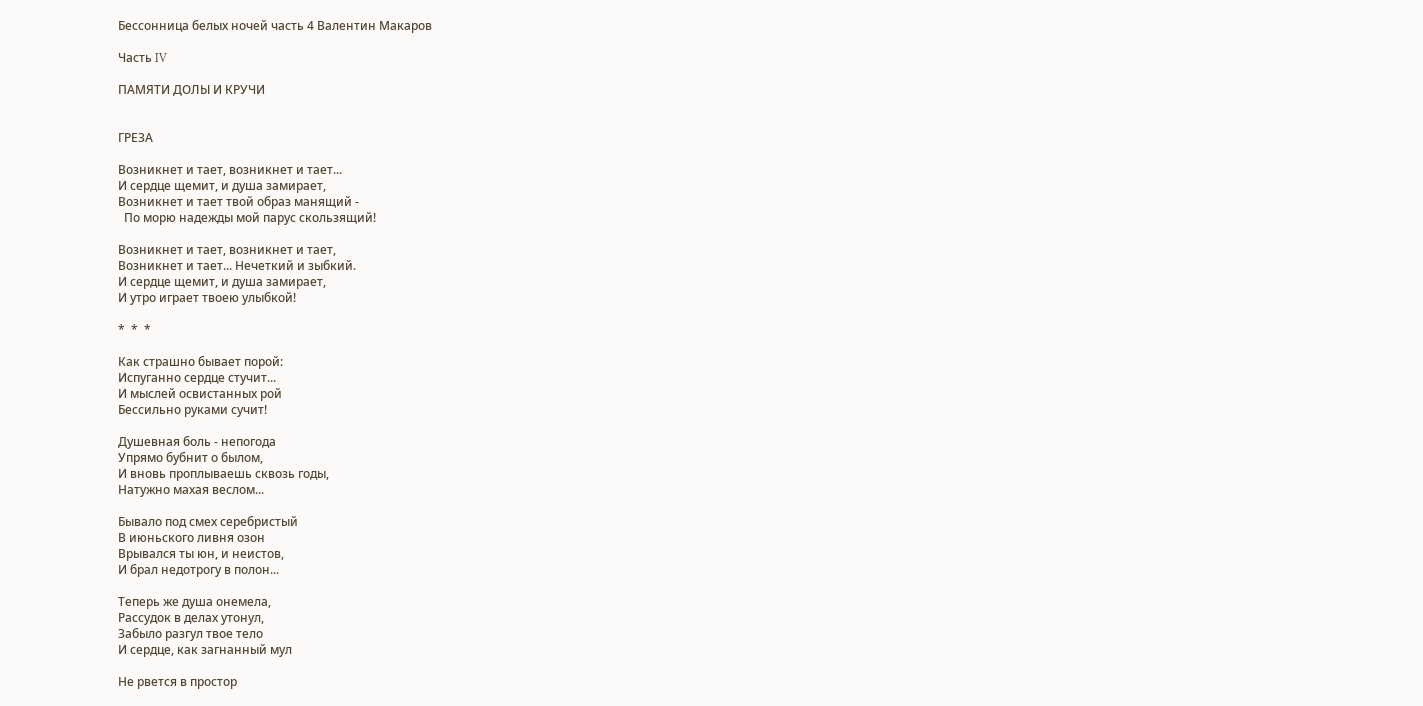Бессонница белых ночей часть 4 Валентин Макаров

Часть IV

ПАМЯТИ ДОЛЫ И КРУЧИ


ГРЕЗА

Возникнет и тает, возникнет и тает...
И сердце щемит, и душа замирает,
Возникнет и тает твой образ манящий -
  По морю надежды мой парус скользящий!

Возникнет и тает, возникнет и тает,
Возникнет и тает... Нечеткий и зыбкий.
И сердце щемит, и душа замирает,
И утро играет твоею улыбкой!

*  *  *

Как страшно бывает порой:
Испуганно сердце стучит...
И мыслей освистанных рой
Бессильно руками сучит!

Душевная боль - непогода
Упрямо бубнит о былом,
И вновь проплываешь сквозь годы,
Натужно махая веслом...

Бывало под смех серебристый
В июньского ливня озон
Врывался ты юн, и неистов,
И брал недотрогу в полон...

Теперь же душа онемела,
Рассудок в делах утонул,
Забыло разгул твое тело
И сердце, как загнанный мул

Не рвется в простор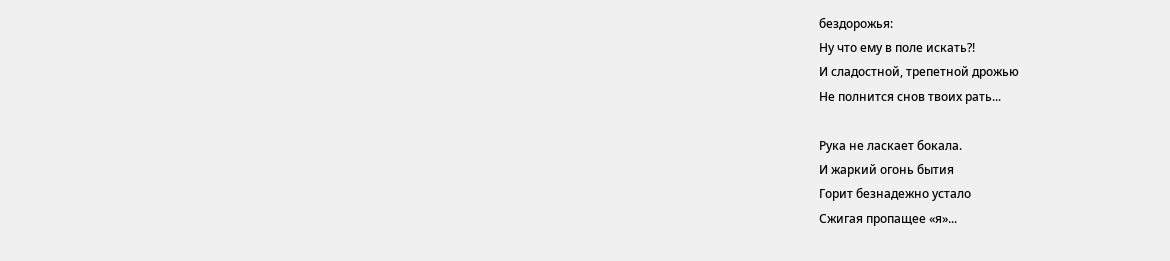бездорожья:
Ну что ему в поле искать?!
И сладостной, трепетной дрожью
Не полнится снов твоих рать...

Рука не ласкает бокала.
И жаркий огонь бытия
Горит безнадежно устало
Сжигая пропащее «я»...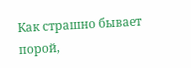Как страшно бывает порой,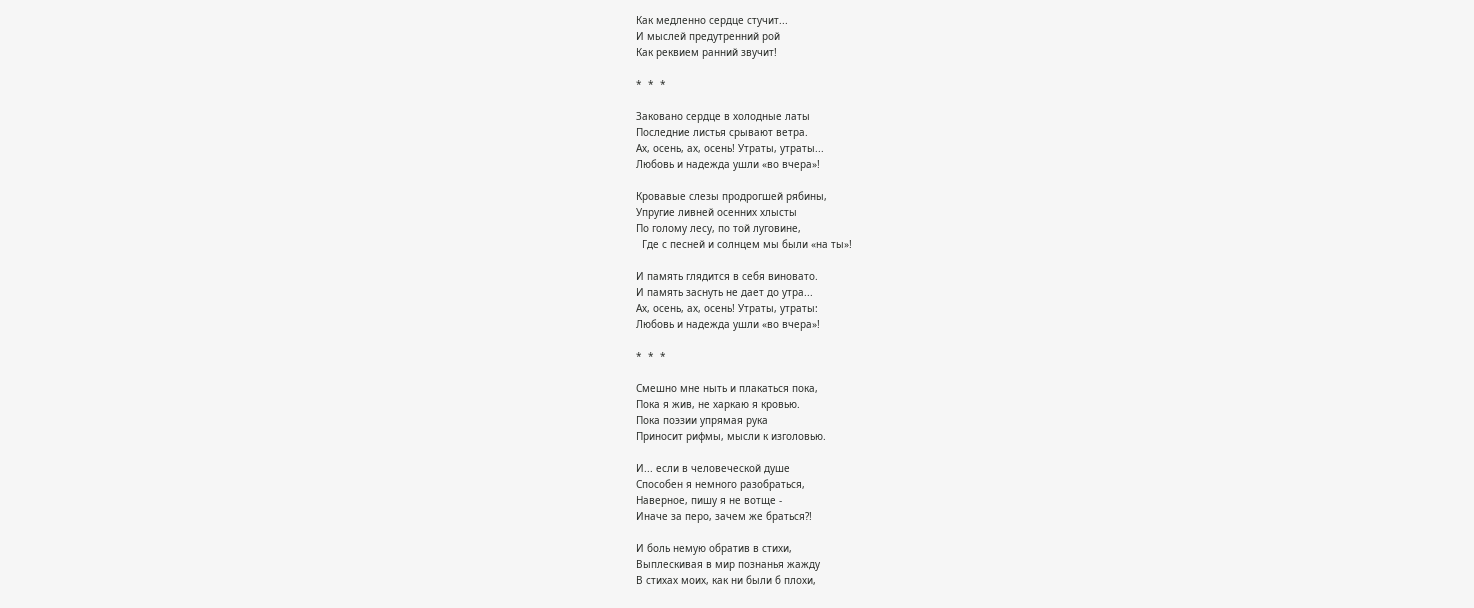Как медленно сердце стучит...
И мыслей предутренний рой
Как реквием ранний звучит!

*  *  *

Заковано сердце в холодные латы
Последние листья срывают ветра.
Ах, осень, ах, осень! Утраты, утраты...
Любовь и надежда ушли «во вчера»!

Кровавые слезы продрогшей рябины,
Упругие ливней осенних хлысты
По голому лесу, по той луговине,
  Где с песней и солнцем мы были «на ты»!

И память глядится в себя виновато.
И память заснуть не дает до утра...
Ах, осень, ах, осень! Утраты, утраты:
Любовь и надежда ушли «во вчера»!

*  *  *

Смешно мне ныть и плакаться пока,
Пока я жив, не харкаю я кровью.
Пока поэзии упрямая рука
Приносит рифмы, мысли к изголовью.

И... если в человеческой душе
Способен я немного разобраться,
Наверное, пишу я не вотще -
Иначе за перо, зачем же браться?!

И боль немую обратив в стихи,
Выплескивая в мир познанья жажду
В стихах моих, как ни были б плохи,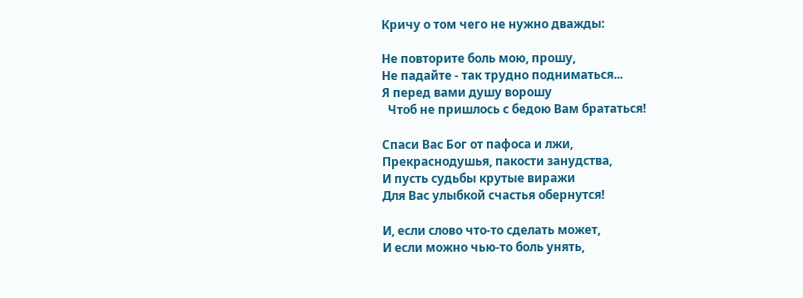Кричу о том чего не нужно дважды:

Не повторите боль мою, прошу,
Не падайте - так трудно подниматься...
Я перед вами душу ворошу
  Чтоб не пришлось с бедою Вам брататься!

Спаси Вас Бог от пафоса и лжи,
Прекраснодушья, пакости занудства,
И пусть судьбы крутые виражи
Для Вас улыбкой счастья обернутся!

И, если слово что-то сделать может,
И если можно чью-то боль унять,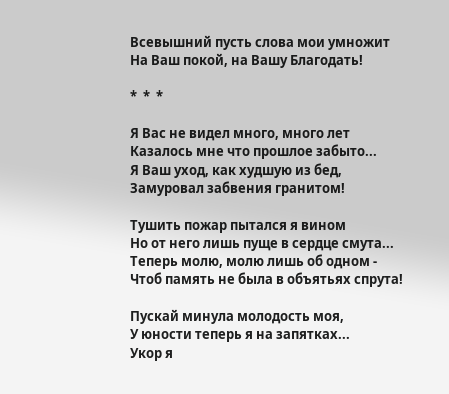Всевышний пусть слова мои умножит
На Ваш покой, на Вашу Благодать!

*  *  *

Я Вас не видел много, много лет
Казалось мне что прошлое забыто...
Я Ваш уход, как худшую из бед,
Замуровал забвения гранитом!

Тушить пожар пытался я вином
Но от него лишь пуще в сердце смута...
Теперь молю, молю лишь об одном -
Чтоб память не была в объятьях спрута!

Пускай минула молодость моя,
У юности теперь я на запятках...
Укор я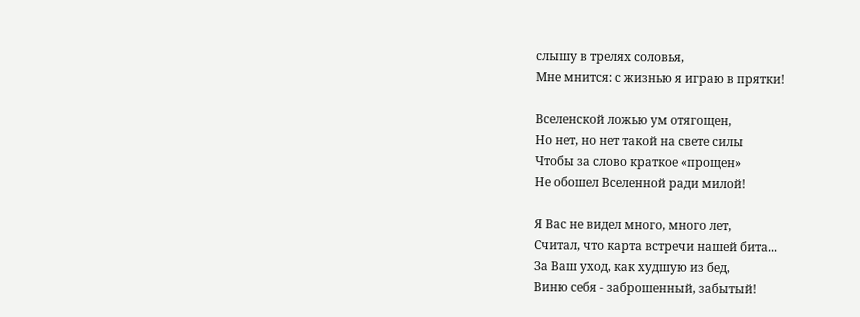слышу в трелях соловья,
Мне мнится: с жизнью я играю в прятки!

Вселенской ложью ум отягощен,
Но нет, но нет такой на свете силы
Чтобы за слово краткое «прощен»
Не обошел Вселенной ради милой!

Я Вас не видел много, много лет,
Считал, что карта встречи нашей бита...
За Ваш уход, как худшую из бед,
Виню себя - заброшенный, забытый!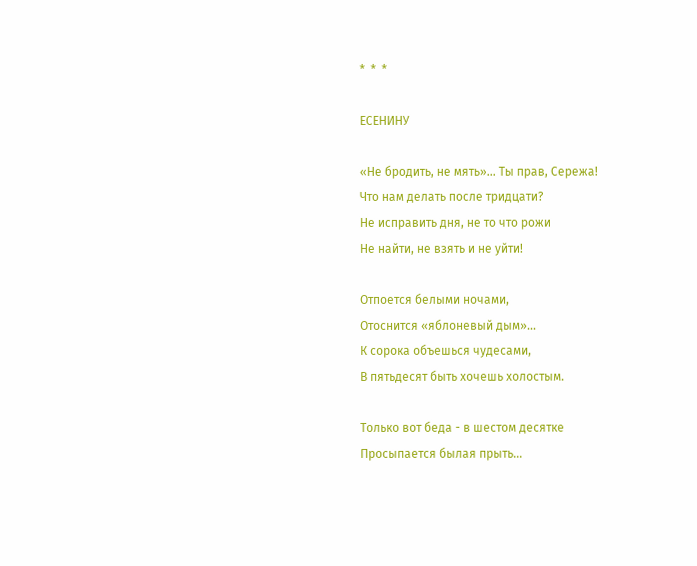*  *  *

ЕСЕНИНУ

«Не бродить, не мять»... Ты прав, Сережа!
Что нам делать после тридцати?
Не исправить дня, не то что рожи
Не найти, не взять и не уйти!

Отпоется белыми ночами,
Отоснится «яблоневый дым»...
К сорока объешься чудесами,
В пятьдесят быть хочешь холостым.

Только вот беда - в шестом десятке
Просыпается былая прыть...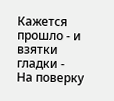Кажется прошло - и взятки гладки -
На поверку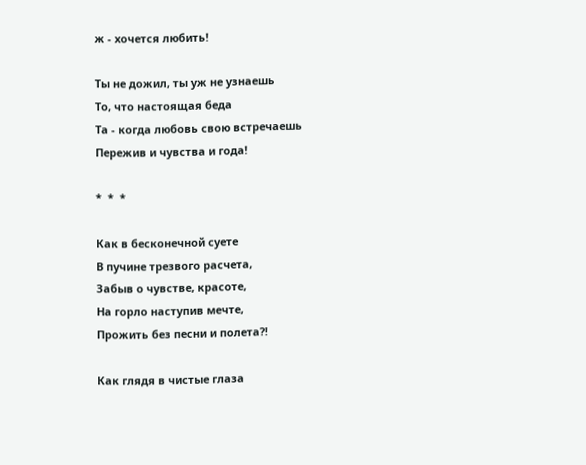ж - хочется любить!

Ты не дожил, ты уж не узнаешь
То, что настоящая беда
Та - когда любовь свою встречаешь
Пережив и чувства и года!

*  *  *

Как в бесконечной суете
В пучине трезвого расчета,
Забыв о чувстве, красоте,
На горло наступив мечте,
Прожить без песни и полета?!

Как глядя в чистые глаза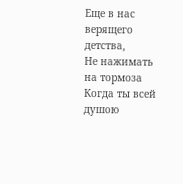Еще в нас верящего детства,
Не нажимать на тормоза
Когда ты всей душою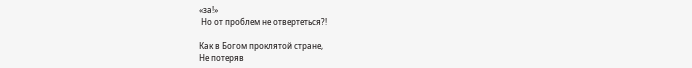«за!»
 Но от проблем не отвертеться?!

Как в Богом проклятой стране,
Не потеряв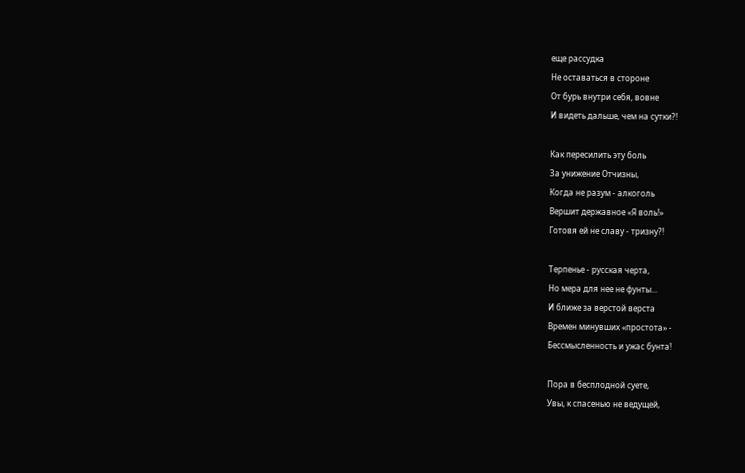еще рассудка
Не оставаться в стороне
От бурь внутри себя, вовне
И видеть дальше, чем на сутки?!

Как пересилить эту боль
За унижение Отчизны,
Когда не разум - алкоголь
Вершит державное «Я воль!»
Готовя ей не славу - тризну?!

Терпенье - русская черта,
Но мера для нее не фунты...
И ближе за верстой верста
Времен минувших «простота» -
Бессмысленность и ужас бунта!

Пора в бесплодной суете,
Увы, к спасенью не ведущей,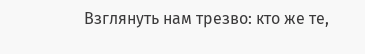Взглянуть нам трезво: кто же те,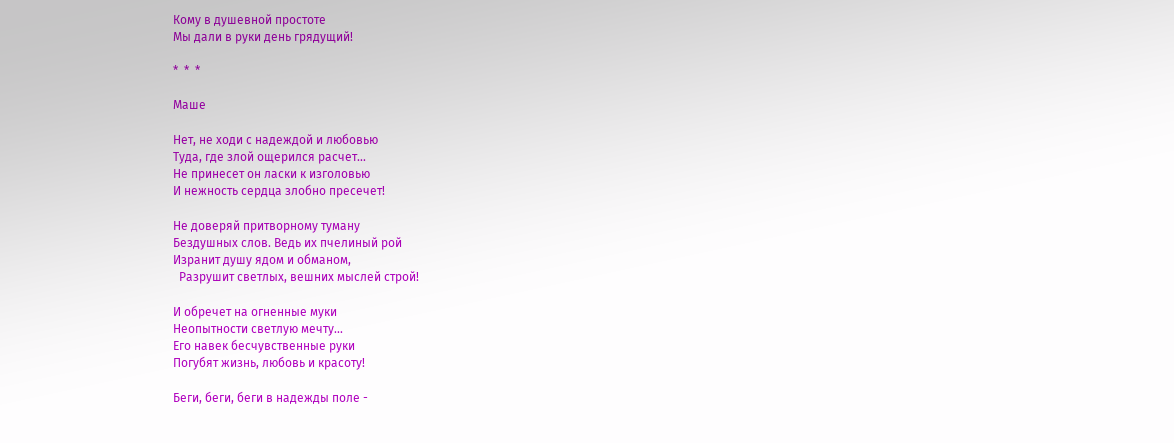Кому в душевной простоте
Мы дали в руки день грядущий!

*  *  *

Маше

Нет, не ходи с надеждой и любовью
Туда, где злой ощерился расчет...
Не принесет он ласки к изголовью
И нежность сердца злобно пресечет!

Не доверяй притворному туману
Бездушных слов. Ведь их пчелиный рой
Изранит душу ядом и обманом,
  Разрушит светлых, вешних мыслей строй!

И обречет на огненные муки
Неопытности светлую мечту...
Его навек бесчувственные руки
Погубят жизнь, любовь и красоту!

Беги, беги, беги в надежды поле -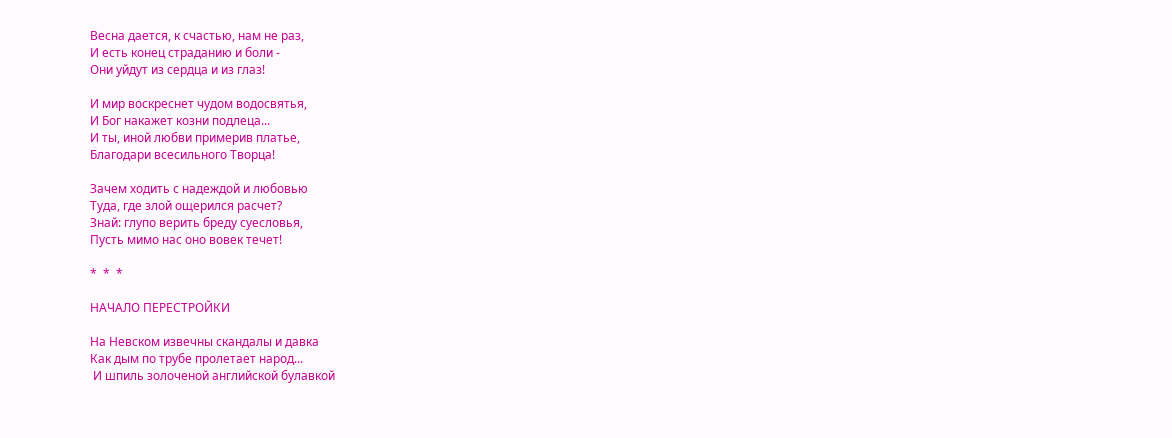Весна дается, к счастью, нам не раз,
И есть конец страданию и боли -
Они уйдут из сердца и из глаз!

И мир воскреснет чудом водосвятья,
И Бог накажет козни подлеца...
И ты, иной любви примерив платье,
Благодари всесильного Творца!

Зачем ходить с надеждой и любовью
Туда, где злой ощерился расчет?
Знай: глупо верить бреду суесловья,
Пусть мимо нас оно вовек течет!

*  *  *

НАЧАЛО ПЕРЕСТРОЙКИ

На Невском извечны скандалы и давка
Как дым по трубе пролетает народ...
 И шпиль золоченой английской булавкой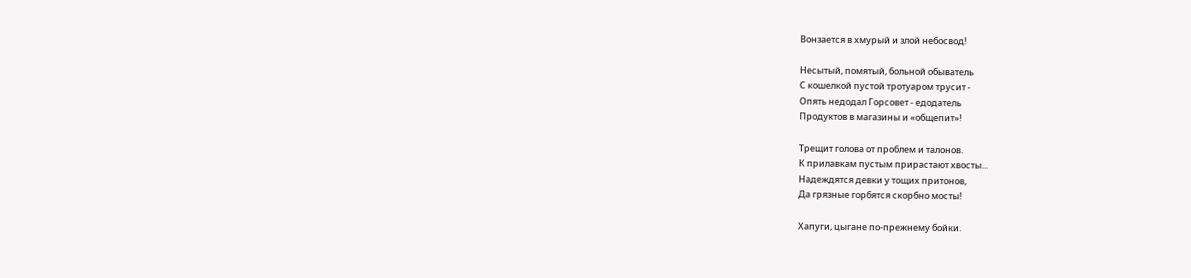Вонзается в хмурый и злой небосвод!

Несытый, помятый, больной обыватель
С кошелкой пустой тротуаром трусит -
Опять недодал Горсовет - едодатель
Продуктов в магазины и «общепит»!

Трещит голова от проблем и талонов.
К прилавкам пустым прирастают хвосты...
Надеждятся девки у тощих притонов,
Да грязные горбятся скорбно мосты!

Хапуги, цыгане по-прежнему бойки.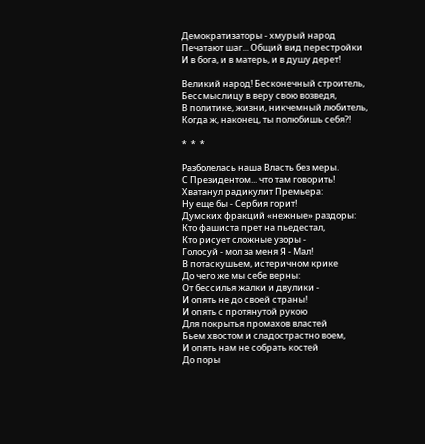Демократизаторы - хмурый народ
Печатают шаг... Общий вид перестройки
И в бога, и в матерь, и в душу дерет!

Великий народ! Бесконечный строитель,
Бессмыслицу в веру свою возведя,
В политике, жизни, никчемный любитель,
Когда ж, наконец, ты полюбишь себя?!

*  *  *

Разболелась наша Власть без меры.
С Президентом... что там говорить!
Хватанул радикулит Премьера:
Ну еще бы - Сербия горит!
Думских фракций «нежные» раздоры:
Кто фашиста прет на пьедестал,
Кто рисует сложные узоры -
Голосуй - мол за меня Я - Мал!
В потаскушьем, истеричном крике
До чего же мы себе верны:
От бессилья жалки и двулики -
И опять не до своей страны!
И опять с протянутой рукою
Для покрытья промахов властей
Бьем хвостом и сладострастно воем,
И опять нам не собрать костей
До поры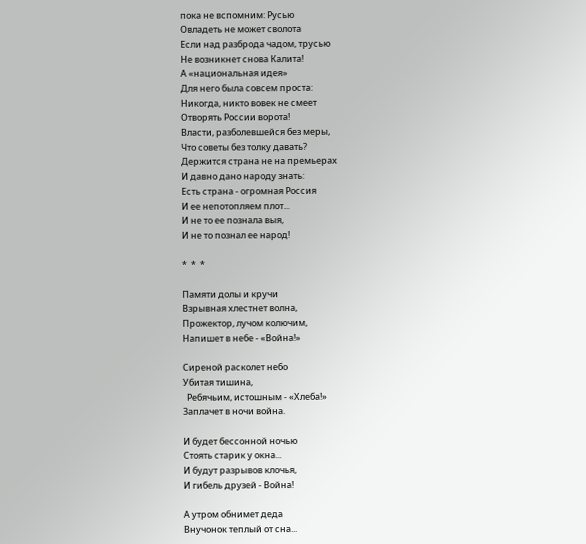пока не вспомним: Русью
Овладеть не может сволота
Если над разброда чадом, трусью
Не возникнет снова Калита!
А «национальная идея»
Для него была совсем проста:
Никогда, никто вовек не смеет
Отворять России ворота!
Власти, разболевшейся без меры,
Что советы без толку давать?
Держится страна не на премьерах
И давно дано народу знать:
Есть страна - огромная Россия
И ее непотопляем плот...
И не то ее познала выя,
И не то познал ее народ!

*  *  *

Памяти долы и кручи
Взрывная хлестнет волна,
Прожектор, лучом колючим,
Напишет в небе - «Война!»

Сиреной расколет небо
Убитая тишина,
  Ребячьим, истошным - «Хлеба!»
Заплачет в ночи война.

И будет бессонной ночью
Стоять старик у окна...
И будут разрывов клочья,
И гибель друзей - Война!

А утром обнимет деда
Внучонок теплый от сна...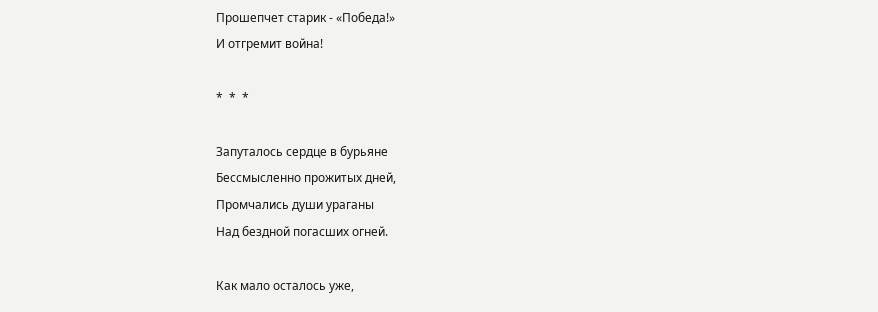Прошепчет старик - «Победа!»
И отгремит война!

*  *  *

Запуталось сердце в бурьяне
Бессмысленно прожитых дней,
Промчались души ураганы
Над бездной погасших огней.

Как мало осталось уже,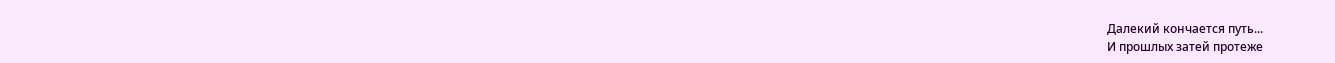Далекий кончается путь...
И прошлых затей протеже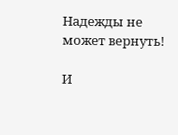Надежды не может вернуть!

И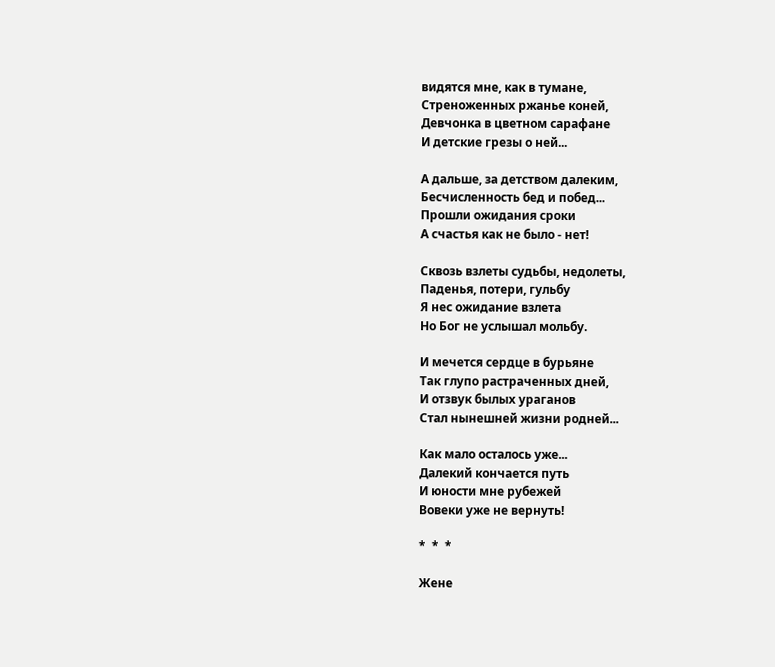видятся мне, как в тумане,
Стреноженных ржанье коней,
Девчонка в цветном сарафане
И детские грезы о ней...

А дальше, за детством далеким,
Бесчисленность бед и побед...
Прошли ожидания сроки
А счастья как не было - нет!

Сквозь взлеты судьбы, недолеты,
Паденья, потери, гульбу
Я нес ожидание взлета
Но Бог не услышал мольбу.

И мечется сердце в бурьяне
Так глупо растраченных дней,
И отзвук былых ураганов
Стал нынешней жизни родней...

Как мало осталось уже...
Далекий кончается путь
И юности мне рубежей
Вовеки уже не вернуть!

*  *  *

Жене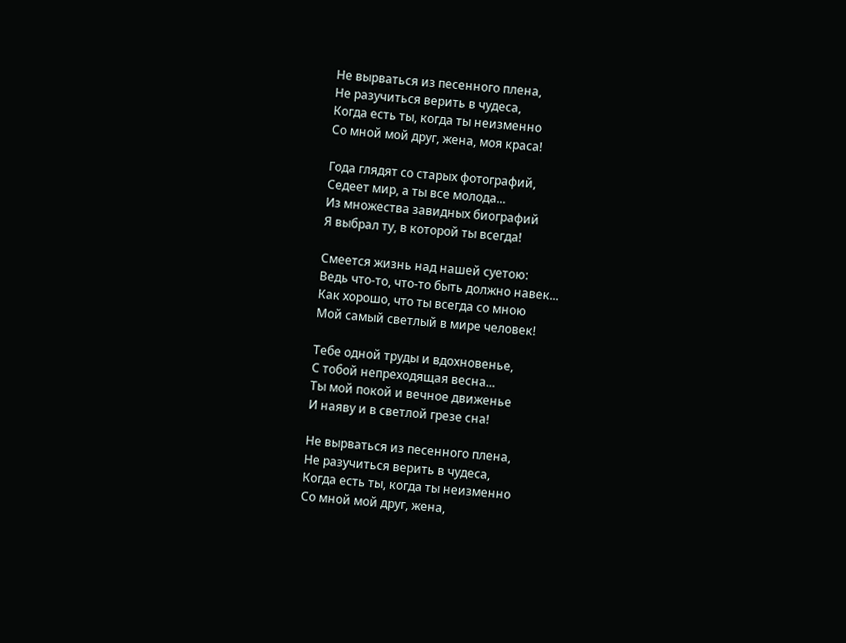Не вырваться из песенного плена,
Не разучиться верить в чудеса,
Когда есть ты, когда ты неизменно
Со мной мой друг, жена, моя краса!

Года глядят со старых фотографий,
Седеет мир, а ты все молода...
Из множества завидных биографий
Я выбрал ту, в которой ты всегда!

Смеется жизнь над нашей суетою:
Ведь что-то, что-то быть должно навек...
Как хорошо, что ты всегда со мною
Мой самый светлый в мире человек!

Тебе одной труды и вдохновенье,
С тобой непреходящая весна...
Ты мой покой и вечное движенье
И наяву и в светлой грезе сна!

Не вырваться из песенного плена,
Не разучиться верить в чудеса,
Когда есть ты, когда ты неизменно
Со мной мой друг, жена,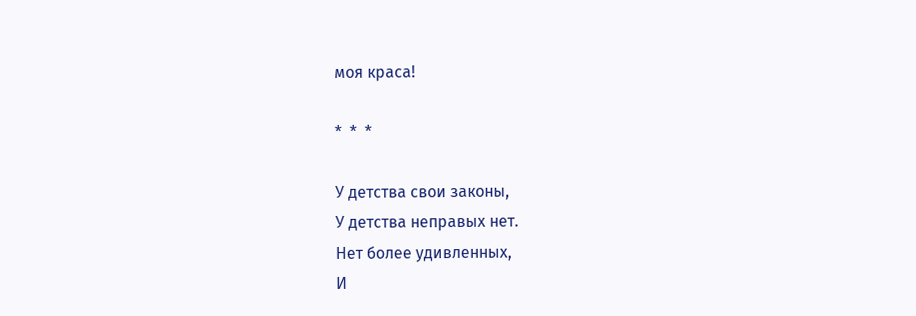моя краса!

*  *  *

У детства свои законы,
У детства неправых нет.
Нет более удивленных,
И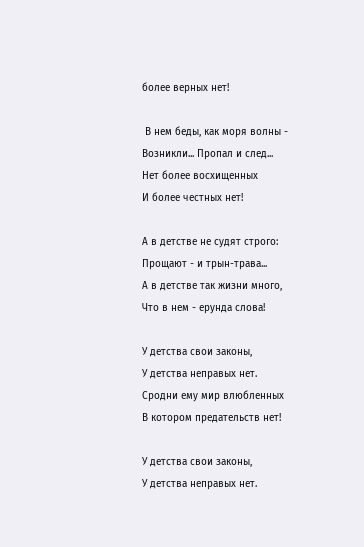более верных нет!

 В нем беды, как моря волны -
Возникли... Пропал и след...
Нет более восхищенных
И более честных нет!

А в детстве не судят строго:
Прощают - и трын-трава...
А в детстве так жизни много,
Что в нем - ерунда слова!

У детства свои законы,
У детства неправых нет.
Сродни ему мир влюбленных
В котором предательств нет!

У детства свои законы,
У детства неправых нет.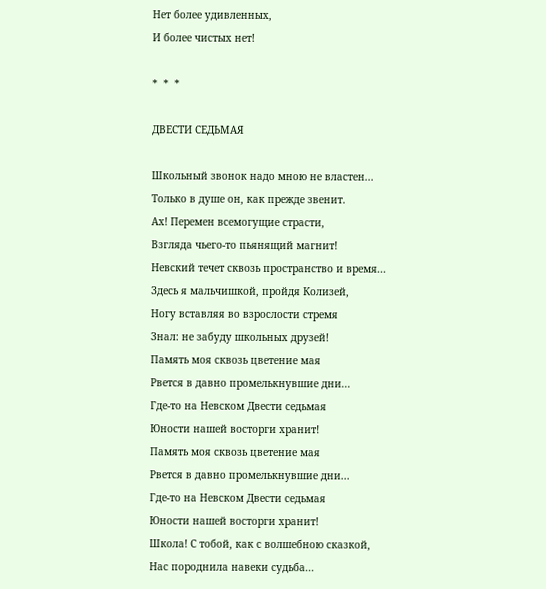Нет более удивленных,
И более чистых нет!

*  *  *

ДВЕСТИ СЕДЬМАЯ

Школьный звонок надо мною не властен...
Только в душе он, как прежде звенит.
Ах! Перемен всемогущие страсти,
Взгляда чьего-то пьянящий магнит!
Невский течет сквозь пространство и время...
Здесь я мальчишкой, пройдя Колизей,
Ногу вставляя во взрослости стремя
Знал: не забуду школьных друзей!
Память моя сквозь цветение мая
Рвется в давно промелькнувшие дни...
Где-то на Невском Двести седьмая
Юности нашей восторги хранит!
Память моя сквозь цветение мая
Рвется в давно промелькнувшие дни...
Где-то на Невском Двести седьмая
Юности нашей восторги хранит!
Школа! С тобой, как с волшебною сказкой,
Нас породнила навеки судьба...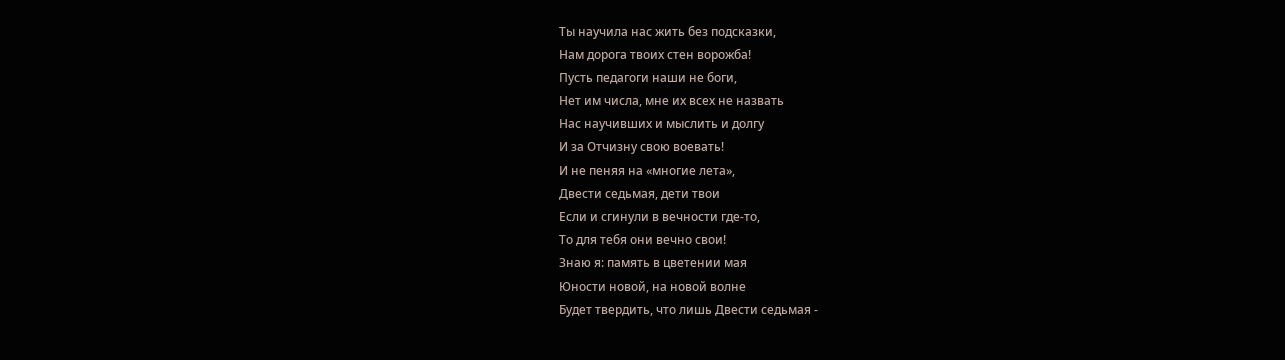Ты научила нас жить без подсказки,
Нам дорога твоих стен ворожба!
Пусть педагоги наши не боги,
Нет им числа, мне их всех не назвать
Нас научивших и мыслить и долгу
И за Отчизну свою воевать!
И не пеняя на «многие лета»,
Двести седьмая, дети твои
Если и сгинули в вечности где-то,
То для тебя они вечно свои!
Знаю я: память в цветении мая
Юности новой, на новой волне
Будет твердить, что лишь Двести седьмая -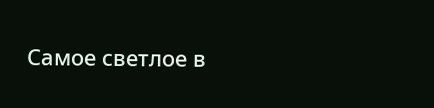Самое светлое в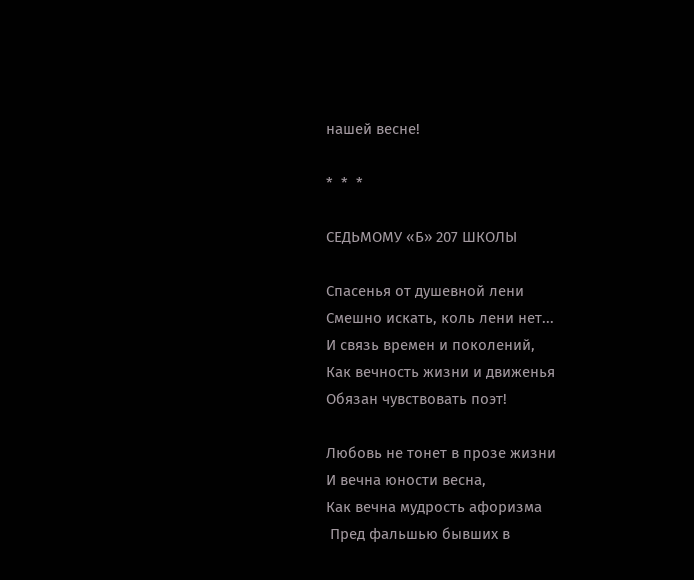нашей весне!

*  *  *

СЕДЬМОМУ «Б» 207 ШКОЛЫ

Спасенья от душевной лени
Смешно искать, коль лени нет...
И связь времен и поколений,
Как вечность жизни и движенья
Обязан чувствовать поэт!

Любовь не тонет в прозе жизни
И вечна юности весна,
Как вечна мудрость афоризма
 Пред фальшью бывших в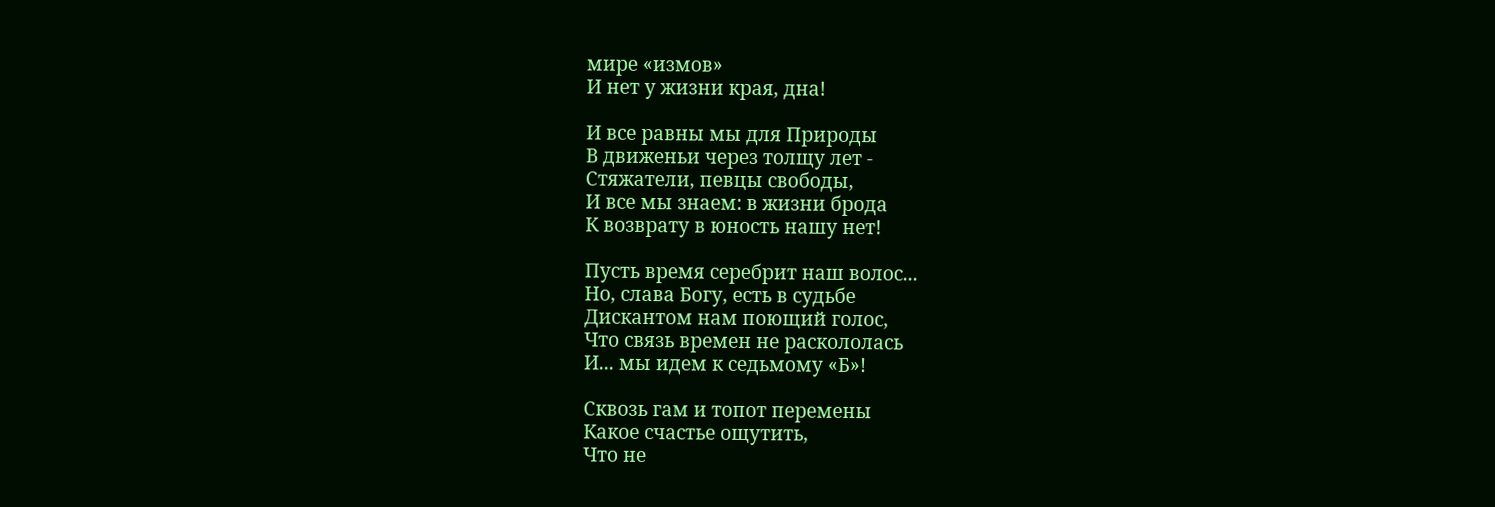мире «измов»
И нет у жизни края, дна!

И все равны мы для Природы
В движеньи через толщу лет -
Стяжатели, певцы свободы,
И все мы знаем: в жизни брода
К возврату в юность нашу нет!

Пусть время серебрит наш волос...
Но, слава Богу, есть в судьбе
Дискантом нам поющий голос,
Что связь времен не раскололась
И... мы идем к седьмому «Б»!

Сквозь гам и топот перемены
Какое счастье ощутить,
Что не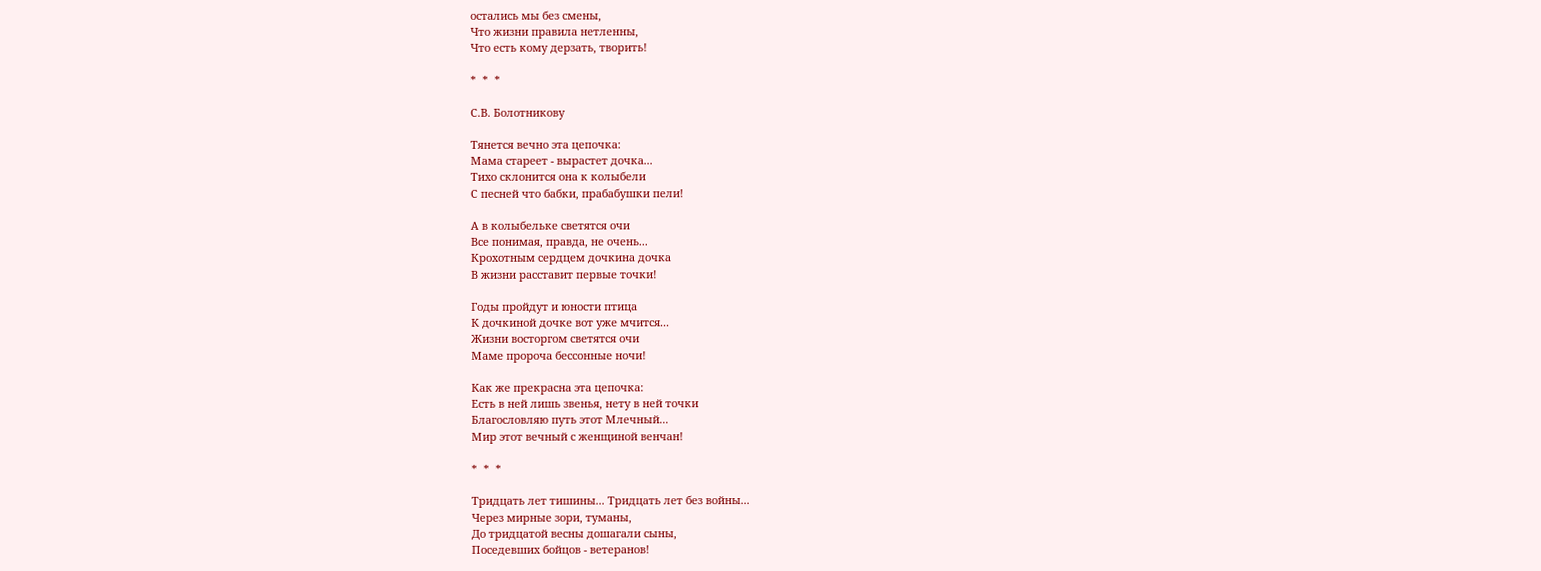остались мы без смены,
Что жизни правила нетленны,
Что есть кому дерзать, творить!

*  *  *

С.В. Болотникову

Тянется вечно эта цепочка:
Мама стареет - вырастет дочка...
Тихо склонится она к колыбели
С песней что бабки, прабабушки пели!

А в колыбельке светятся очи
Все понимая, правда, не очень...
Крохотным сердцем дочкина дочка
В жизни расставит первые точки!

Годы пройдут и юности птица
К дочкиной дочке вот уже мчится...
Жизни восторгом светятся очи
Маме пророча бессонные ночи!

Как же прекрасна эта цепочка:
Есть в ней лишь звенья, нету в ней точки
Благословляю путь этот Млечный...
Мир этот вечный с женщиной венчан!

*  *  *

Тридцать лет тишины... Тридцать лет без войны...
Через мирные зори, туманы,
До тридцатой весны дошагали сыны,
Поседевших бойцов - ветеранов!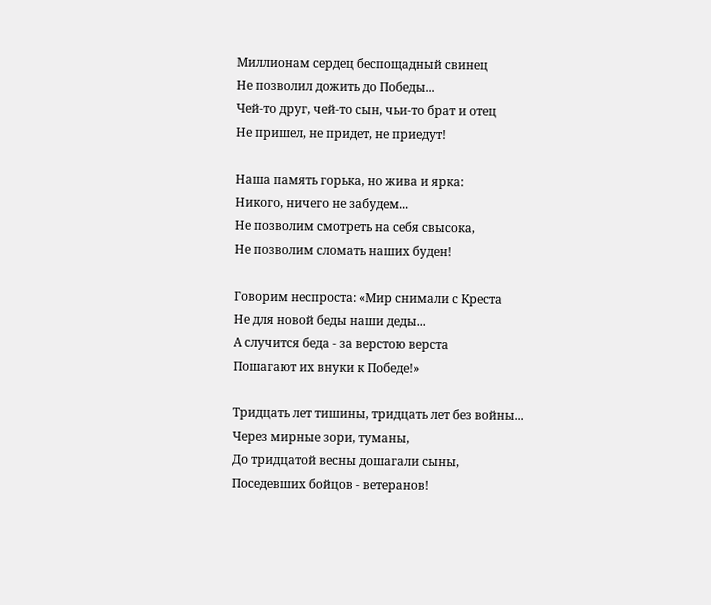Миллионам сердец беспощадный свинец
Не позволил дожить до Победы...
Чей-то друг, чей-то сын, чьи-то брат и отец
Не пришел, не придет, не приедут!

Наша память горька, но жива и ярка:
Никого, ничего не забудем...
Не позволим смотреть на себя свысока,
Не позволим сломать наших буден!

Говорим неспроста: «Мир снимали с Креста
Не для новой беды наши деды...
А случится беда - за верстою верста
Пошагают их внуки к Победе!»

Тридцать лет тишины, тридцать лет без войны...
Через мирные зори, туманы,
До тридцатой весны дошагали сыны,
Поседевших бойцов - ветеранов!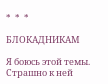*  *  *

БЛОКАДНИКАМ

Я боюсь этой темы.
Страшно к ней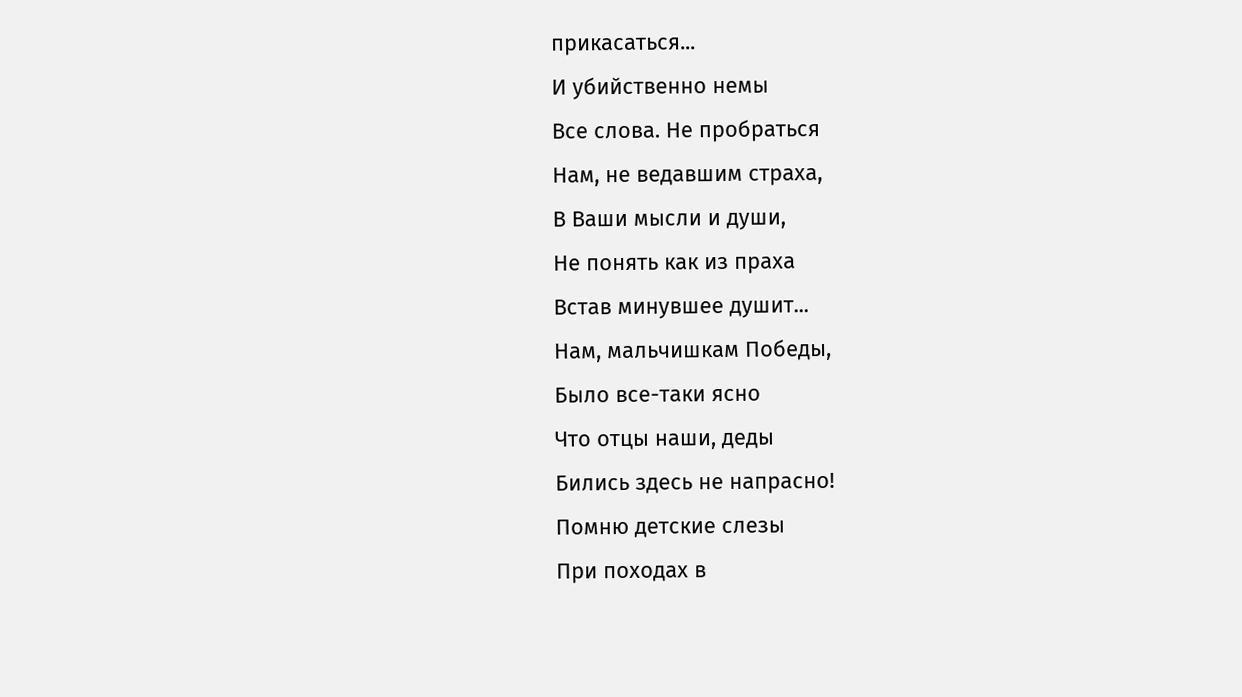прикасаться...
И убийственно немы
Все слова. Не пробраться
Нам, не ведавшим страха,
В Ваши мысли и души,
Не понять как из праха
Встав минувшее душит...
Нам, мальчишкам Победы,
Было все-таки ясно
Что отцы наши, деды
Бились здесь не напрасно!
Помню детские слезы
При походах в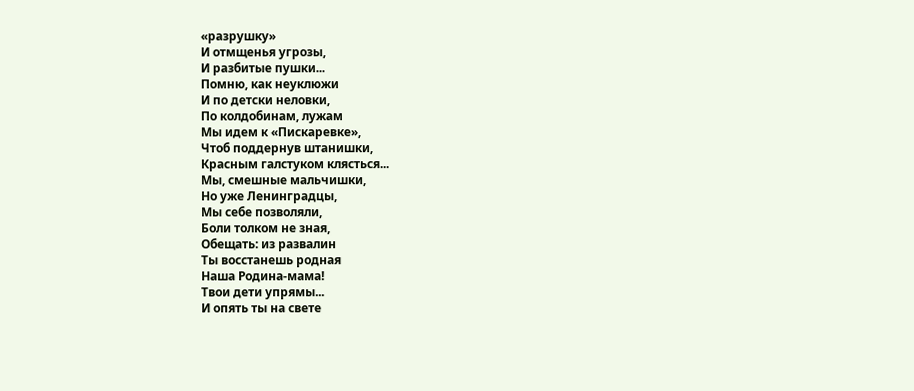«разрушку»
И отмщенья угрозы,
И разбитые пушки...
Помню, как неуклюжи
И по детски неловки,
По колдобинам, лужам
Мы идем к «Пискаревке»,
Чтоб поддернув штанишки,
Красным галстуком клясться...
Мы, смешные мальчишки,
Но уже Ленинградцы,
Мы себе позволяли,
Боли толком не зная,
Обещать: из развалин
Ты восстанешь родная
Наша Родина-мама!
Твои дети упрямы...
И опять ты на свете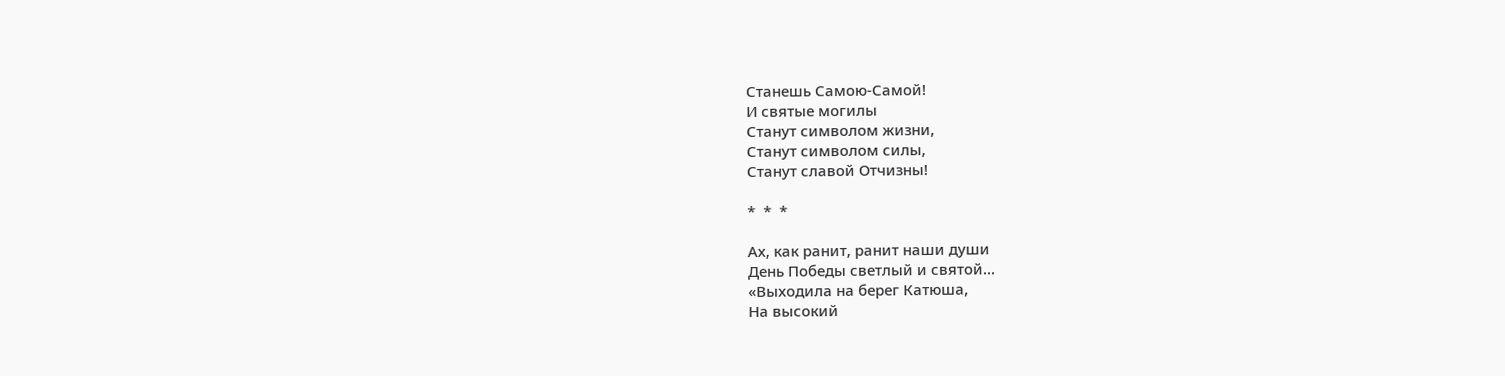Станешь Самою-Самой!
И святые могилы
Станут символом жизни,
Станут символом силы,
Станут славой Отчизны!

*  *  *

Ах, как ранит, ранит наши души
День Победы светлый и святой...
«Выходила на берег Катюша,
На высокий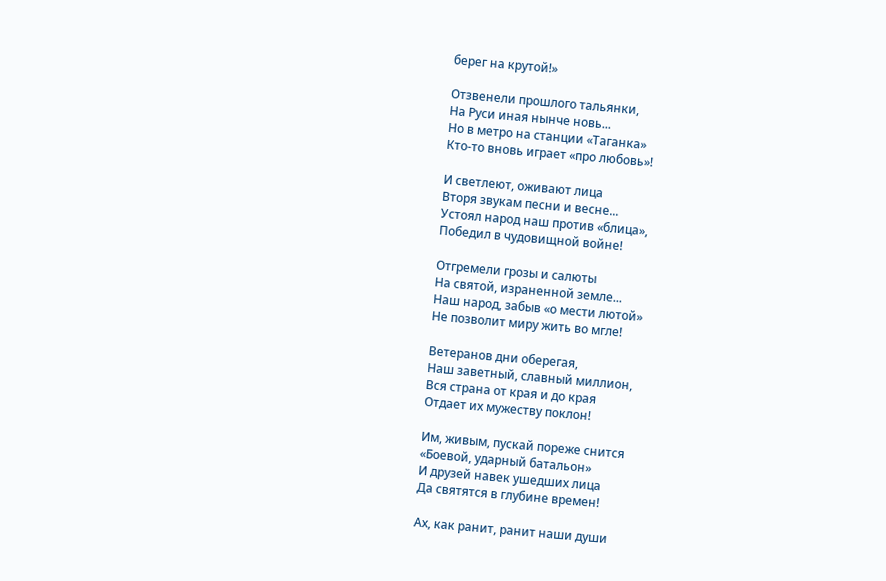берег на крутой!»

Отзвенели прошлого тальянки,
На Руси иная нынче новь...
Но в метро на станции «Таганка»
Кто-то вновь играет «про любовь»!

И светлеют, оживают лица
Вторя звукам песни и весне...
Устоял народ наш против «блица»,
Победил в чудовищной войне!

Отгремели грозы и салюты
На святой, израненной земле...
Наш народ, забыв «о мести лютой»
Не позволит миру жить во мгле!

Ветеранов дни оберегая,
Наш заветный, славный миллион,
Вся страна от края и до края
Отдает их мужеству поклон!

Им, живым, пускай пореже снится
«Боевой, ударный батальон»
И друзей навек ушедших лица
Да святятся в глубине времен!

Ах, как ранит, ранит наши души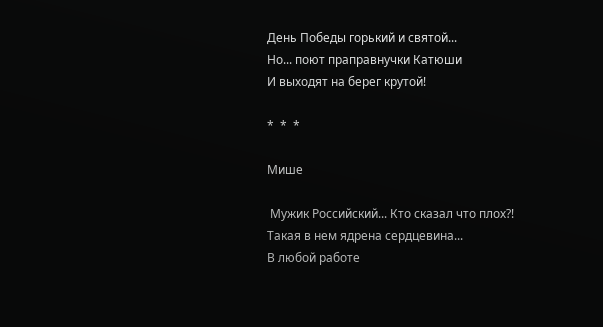День Победы горький и святой...
Но... поют праправнучки Катюши
И выходят на берег крутой!

*  *  *

Мише

 Мужик Российский... Кто сказал что плох?!
Такая в нем ядрена сердцевина...
В любой работе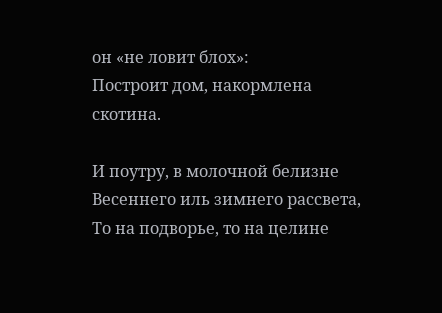он «не ловит блох»:
Построит дом, накормлена скотина.

И поутру, в молочной белизне
Весеннего иль зимнего рассвета,
То на подворье, то на целине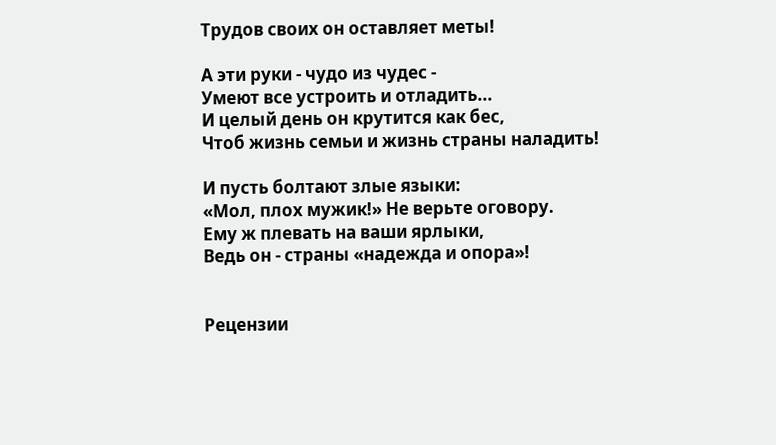Трудов своих он оставляет меты!

А эти руки - чудо из чудес -
Умеют все устроить и отладить...
И целый день он крутится как бес,
Чтоб жизнь семьи и жизнь страны наладить!

И пусть болтают злые языки:
«Мол, плох мужик!» Не верьте оговору.
Ему ж плевать на ваши ярлыки,
Ведь он - страны «надежда и опора»!


Рецензии